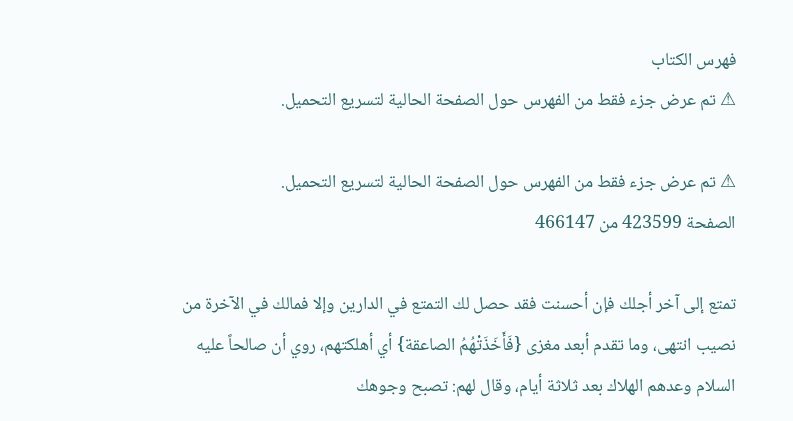فهرس الكتاب
⚠ تم عرض جزء فقط من الفهرس حول الصفحة الحالية لتسريع التحميل.

⚠ تم عرض جزء فقط من الفهرس حول الصفحة الحالية لتسريع التحميل.
الصفحة 423599 من 466147

تمتع إلى آخر أجلك فإن أحسنت فقد حصل لك التمتع في الدارين وإلا فمالك في الآخرة من نصيب انتهى، وما تقدم أبعد مغزى {فَأَخَذَتْهُمُ الصاعقة} أي أهلكتهم، روي أن صالحاً عليه السلام وعدهم الهلاك بعد ثلاثة أيام، وقال لهم: تصبح وجوهك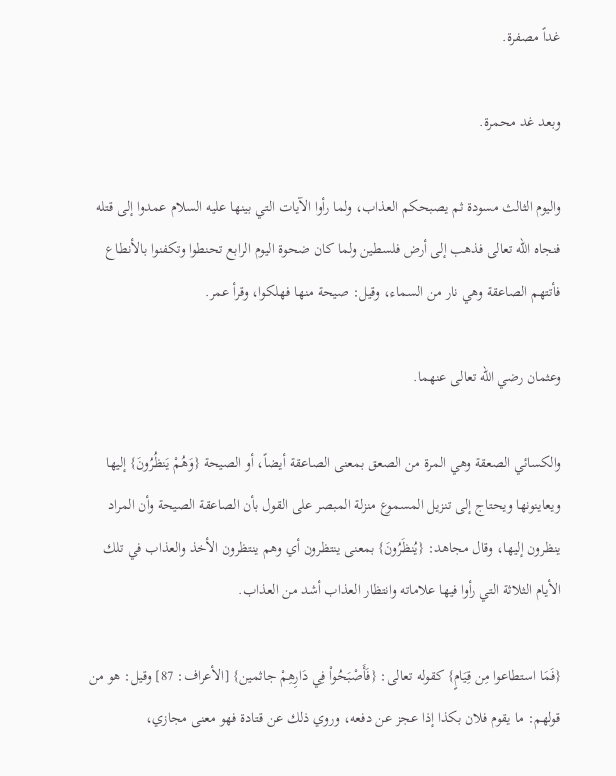غداً مصفرة.

وبعد غد محمرة.

واليوم الثالث مسودة ثم يصبحكم العذاب، ولما رأوا الآيات التي بينها عليه السلام عمدوا إلى قتله فنجاه الله تعالى فذهب إلى أرض فلسطين ولما كان ضحوة اليوم الرابع تحنطوا وتكفنوا بالأنطاع فأتتهم الصاعقة وهي نار من السماء، وقيل: صيحة منها فهلكوا، وقرأ عمر.

وعثمان رضي الله تعالى عنهما.

والكسائي الصعقة وهي المرة من الصعق بمعنى الصاعقة أيضاً، أو الصيحة {وَهُمْ يَنظُرُونَ} إليها ويعاينونها ويحتاج إلى تنزيل المسموع منزلة المبصر على القول بأن الصاعقة الصيحة وأن المراد ينظرون إليها، وقال مجاهد: {يُنظَرُونَ} بمعنى ينتظرون أي وهم ينتظرون الأخذ والعذاب في تلك الأيام الثلاثة التي رأوا فيها علاماته وانتظار العذاب أشد من العذاب.

{فَمَا استطاعوا مِن قِيَامٍ} كقوله تعالى: {فَأَصْبَحُواْ فِي دَارِهِمْ جاثمين} [الأعراف: 87] وقيل: هو من قولهم: ما يقوم فلان بكذا إذا عجز عن دفعه، وروي ذلك عن قتادة فهو معنى مجازي،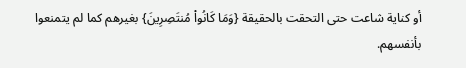أو كناية شاعت حتى التحقت بالحقيقة {وَمَا كَانُواْ مُنتَصِرِينَ} بغيرهم كما لم يتمنعوا بأنفسهم.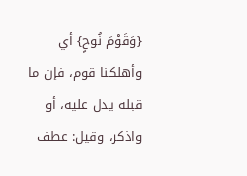{وَقَوْمَ نُوحٍ} أي وأهلكنا قوم، فإن ما قبله يدل عليه، أو واذكر، وقيل: عطف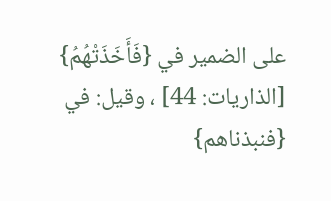على الضمير في {فَأَخَذَتْهُمُ} [الذاريات: 44] ، وقيل: في {فنبذناهم}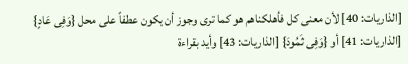[الذاريات: 40] لأن معنى كل فأهلكناهم هو كما ترى وجوز أن يكون عطفاً على محل {وَفِى عَادٍ} [الذاريات: 41] أو {وَفِى ثَمُودَ} [الذاريات: 43] وأيد بقراءة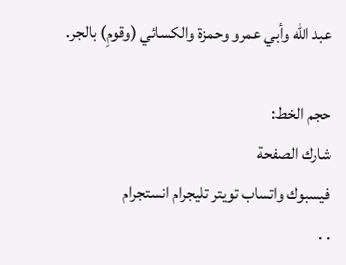عبد الله وأبي عمرو وحمزة والكسائي (وقومِ) بالجر.

حجم الخط:
شارك الصفحة
فيسبوك واتساب تويتر تليجرام انستجرام
. .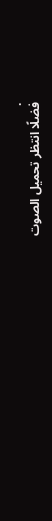.
فضلًا انتظر تحميل الصوت